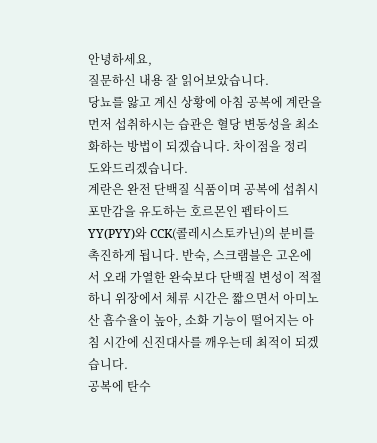안녕하세요,
질문하신 내용 잘 읽어보았습니다.
당뇨를 앓고 계신 상황에 아침 공복에 계란을 먼저 섭취하시는 습관은 혈당 변동성을 최소화하는 방법이 되겠습니다. 차이점을 정리 도와드리겠습니다.
계란은 완전 단백질 식품이며 공복에 섭취시 포만감을 유도하는 호르몬인 펩타이드YY(PYY)와 CCK(콜레시스토카닌)의 분비를 촉진하게 됩니다. 반숙, 스크램블은 고온에서 오래 가열한 완숙보다 단백질 변성이 적절하니 위장에서 체류 시간은 짧으면서 아미노산 흡수율이 높아, 소화 기능이 떨어지는 아침 시간에 신진대사를 깨우는데 최적이 되겠습니다.
공복에 탄수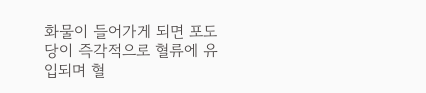화물이 들어가게 되면 포도당이 즉각적으로 혈류에 유입되며 혈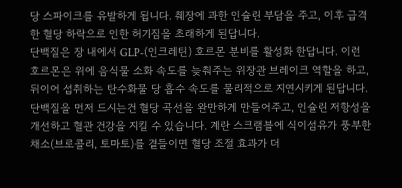당 스파이크를 유발하게 됩니다. 췌장에 과한 인슐린 부담을 주고, 이후 급격한 혈당 하락으로 인한 허기짐을 초래하게 된답니다.
단백질은 장 내에서 GLP-(인크레틴) 호르몬 분비를 활성화 한답니다. 이런 호르몬은 위에 음식물 소화 속도를 늦춰주는 위장관 브레이크 역할을 하고, 뒤이어 섭취하는 탄수화물 당 흡수 속도를 물리적으로 지연시키게 된답니다.
단백질을 먼저 드시는건 혈당 곡선을 완만하게 만들어주고, 인슐린 저항성을 개선하고 혈관 건강을 지킬 수 있습니다. 계란 스크램블에 식이섬유가 풍부한 채소(브로콜리, 토마토)를 곁들이면 혈당 조절 효과가 더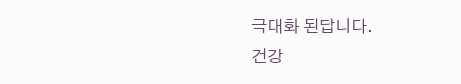극대화 된답니다.
건강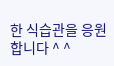한 식습관을 응원합니다 ^ ^